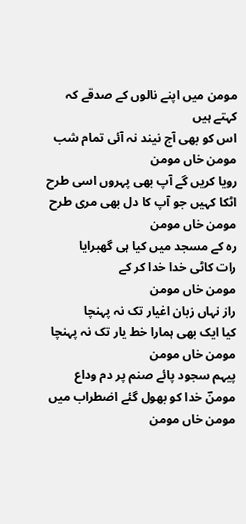مومن میں اپنے نالوں کے صدقے کہ کہتے ہیں
اس کو بھی آج نیند نہ آئی تمام شب
مومن خاں مومن
رویا کریں گے آپ بھی پہروں اسی طرح
اٹکا کہیں جو آپ کا دل بھی مری طرح
مومن خاں مومن
رہ کے مسجد میں کیا ہی گھبرایا
رات کاٹی خدا خدا کر کے
مومن خاں مومن
راز نہاں زبان اغیار تک نہ پہنچا
کیا ایک بھی ہمارا خط یار تک نہ پہنچا
مومن خاں مومن
پیہم سجود پائے صنم پر دم وداع
مومنؔ خدا کو بھول گئے اضطراب میں
مومن خاں مومن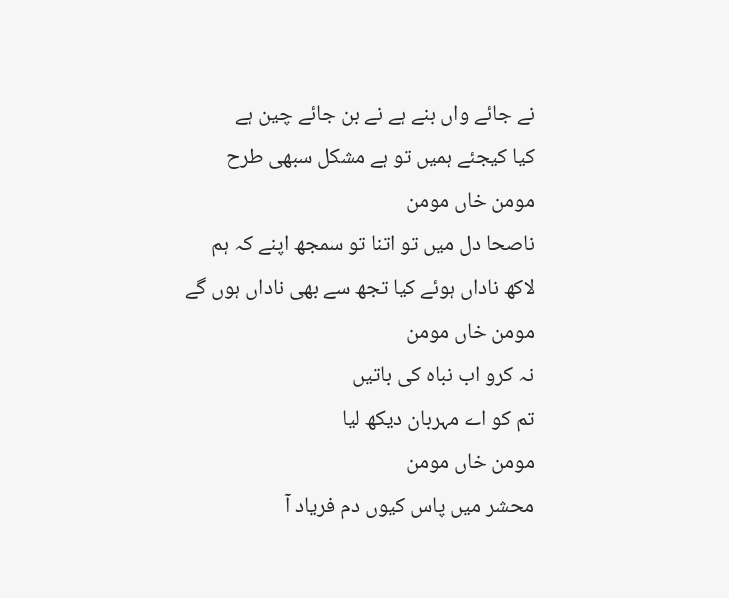نے جائے واں بنے ہے نے بن جائے چین ہے
کیا کیجئے ہمیں تو ہے مشکل سبھی طرح
مومن خاں مومن
ناصحا دل میں تو اتنا تو سمجھ اپنے کہ ہم
لاکھ ناداں ہوئے کیا تجھ سے بھی ناداں ہوں گے
مومن خاں مومن
نہ کرو اب نباہ کی باتیں
تم کو اے مہربان دیکھ لیا
مومن خاں مومن
محشر میں پاس کیوں دم فریاد آ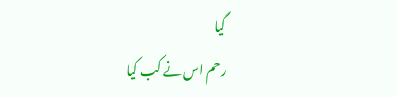گیا
رحم اس نے کب کیا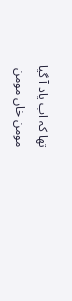تھا کہ اب یاد آ گیا
مومن خاں مومن